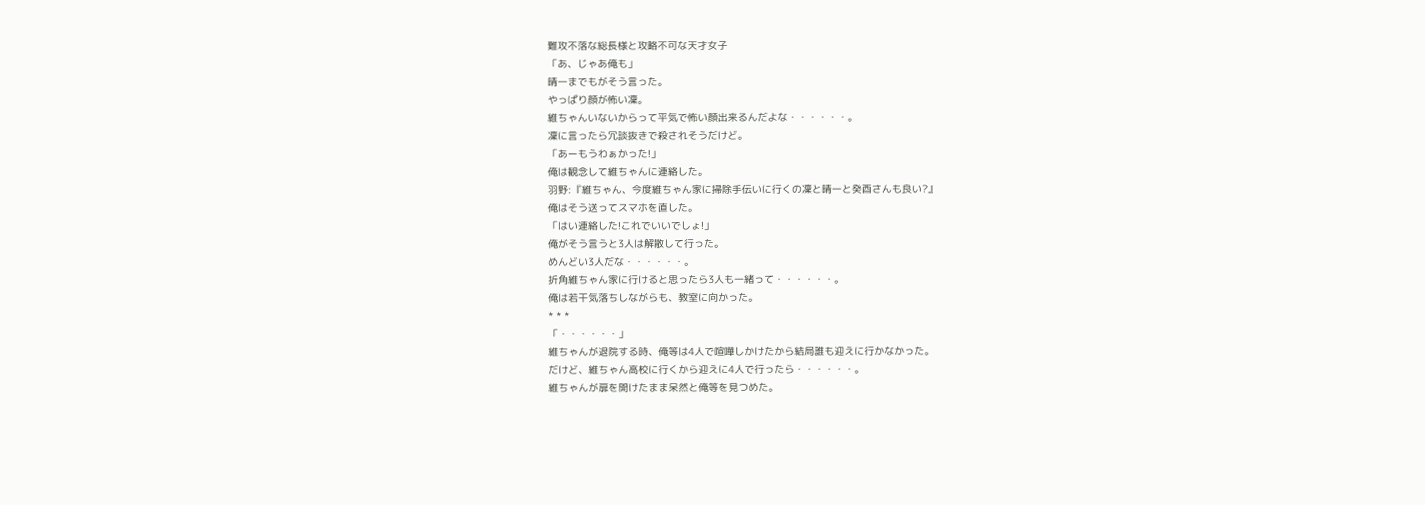難攻不落な総長様と攻略不可な天才女子
「あ、じゃあ俺も」
晴一までもがそう言った。
やっぱり顔が怖い凜。
維ちゃんいないからって平気で怖い顔出来るんだよな・・・・・・。
凜に言ったら冗談抜きで殺されそうだけど。
「あーもうわぁかった!」
俺は観念して維ちゃんに連絡した。
羽野:『維ちゃん、今度維ちゃん家に掃除手伝いに行くの凜と晴一と癸酉さんも良い?』
俺はそう送ってスマホを直した。
「はい連絡した!これでいいでしょ!」
俺がそう言うと3人は解散して行った。
めんどい3人だな・・・・・・。
折角維ちゃん家に行けると思ったら3人も一緒って・・・・・・。
俺は若干気落ちしながらも、教室に向かった。
* * *
「・・・・・・」
維ちゃんが退院する時、俺等は4人で喧嘩しかけたから結局誰も迎えに行かなかった。
だけど、維ちゃん高校に行くから迎えに4人で行ったら・・・・・・。
維ちゃんが扉を開けたまま呆然と俺等を見つめた。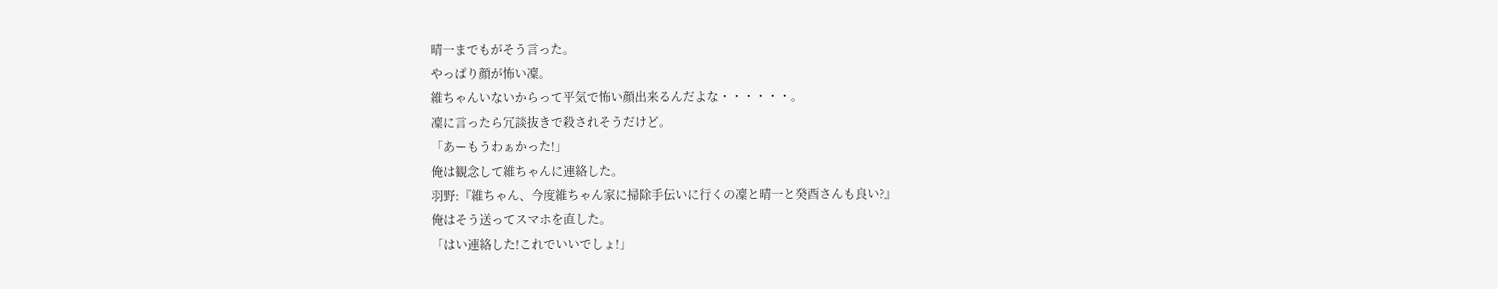晴一までもがそう言った。
やっぱり顔が怖い凜。
維ちゃんいないからって平気で怖い顔出来るんだよな・・・・・・。
凜に言ったら冗談抜きで殺されそうだけど。
「あーもうわぁかった!」
俺は観念して維ちゃんに連絡した。
羽野:『維ちゃん、今度維ちゃん家に掃除手伝いに行くの凜と晴一と癸酉さんも良い?』
俺はそう送ってスマホを直した。
「はい連絡した!これでいいでしょ!」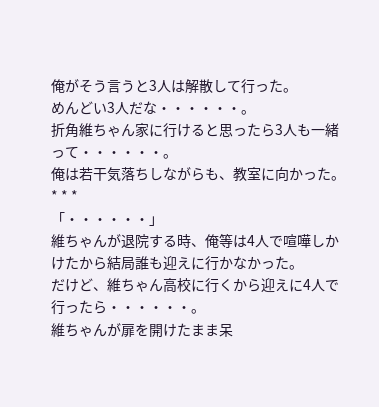俺がそう言うと3人は解散して行った。
めんどい3人だな・・・・・・。
折角維ちゃん家に行けると思ったら3人も一緒って・・・・・・。
俺は若干気落ちしながらも、教室に向かった。
* * *
「・・・・・・」
維ちゃんが退院する時、俺等は4人で喧嘩しかけたから結局誰も迎えに行かなかった。
だけど、維ちゃん高校に行くから迎えに4人で行ったら・・・・・・。
維ちゃんが扉を開けたまま呆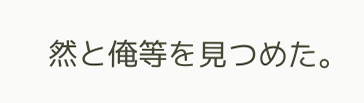然と俺等を見つめた。